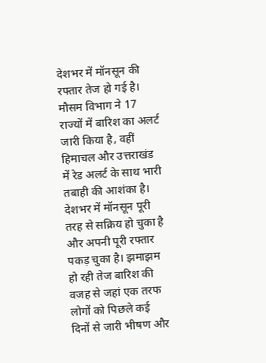देशभर में मॉनसून की रफ्तार तेज हो गई है। मौसम विभाग ने 17 राज्यों में बारिश का अलर्ट जारी किया है, वहीं हिमाचल और उत्तराखंड में रेड अलर्ट के साथ भारी तबाही की आशंका है।
देशभर में मॉनसून पूरी तरह से सक्रिय हो चुका है और अपनी पूरी रफ्तार पकड़ चुका है। झमाझम हो रही तेज बारिश की वजह से जहां एक तरफ लोगों को पिछले कई दिनों से जारी भीषण और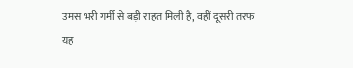उमस भरी गर्मी से बड़ी राहत मिली है, वहीं दूसरी तरफ यह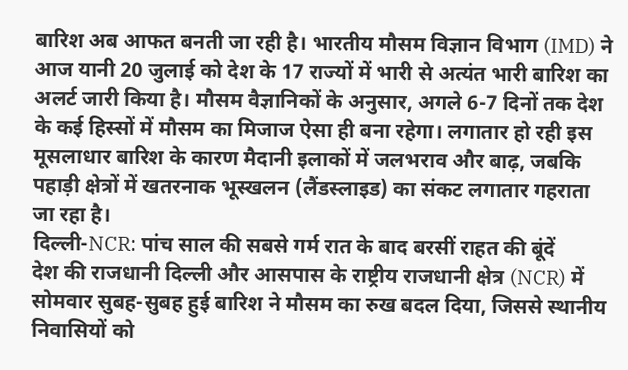बारिश अब आफत बनती जा रही है। भारतीय मौसम विज्ञान विभाग (IMD) ने आज यानी 20 जुलाई को देश के 17 राज्यों में भारी से अत्यंत भारी बारिश का अलर्ट जारी किया है। मौसम वैज्ञानिकों के अनुसार, अगले 6-7 दिनों तक देश के कई हिस्सों में मौसम का मिजाज ऐसा ही बना रहेगा। लगातार हो रही इस मूसलाधार बारिश के कारण मैदानी इलाकों में जलभराव और बाढ़, जबकि पहाड़ी क्षेत्रों में खतरनाक भूस्खलन (लैंडस्लाइड) का संकट लगातार गहराता जा रहा है।
दिल्ली-NCR: पांच साल की सबसे गर्म रात के बाद बरसीं राहत की बूंदें
देश की राजधानी दिल्ली और आसपास के राष्ट्रीय राजधानी क्षेत्र (NCR) में सोमवार सुबह-सुबह हुई बारिश ने मौसम का रुख बदल दिया, जिससे स्थानीय निवासियों को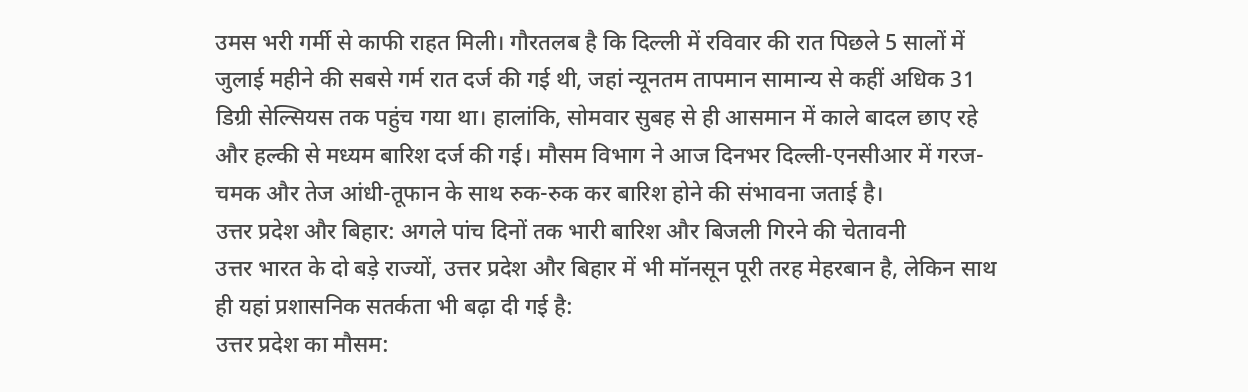उमस भरी गर्मी से काफी राहत मिली। गौरतलब है कि दिल्ली में रविवार की रात पिछले 5 सालों में जुलाई महीने की सबसे गर्म रात दर्ज की गई थी, जहां न्यूनतम तापमान सामान्य से कहीं अधिक 31 डिग्री सेल्सियस तक पहुंच गया था। हालांकि, सोमवार सुबह से ही आसमान में काले बादल छाए रहे और हल्की से मध्यम बारिश दर्ज की गई। मौसम विभाग ने आज दिनभर दिल्ली-एनसीआर में गरज-चमक और तेज आंधी-तूफान के साथ रुक-रुक कर बारिश होने की संभावना जताई है।
उत्तर प्रदेश और बिहार: अगले पांच दिनों तक भारी बारिश और बिजली गिरने की चेतावनी
उत्तर भारत के दो बड़े राज्यों, उत्तर प्रदेश और बिहार में भी मॉनसून पूरी तरह मेहरबान है, लेकिन साथ ही यहां प्रशासनिक सतर्कता भी बढ़ा दी गई है:
उत्तर प्रदेश का मौसम: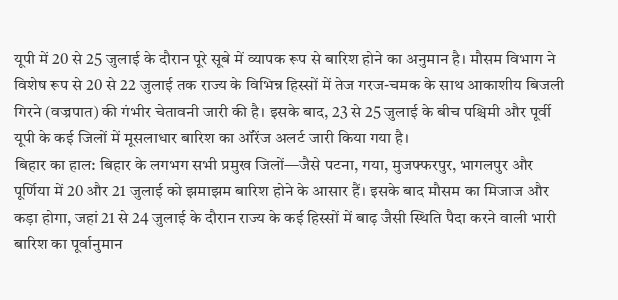यूपी में 20 से 25 जुलाई के दौरान पूरे सूबे में व्यापक रूप से बारिश होने का अनुमान है। मौसम विभाग ने विशेष रूप से 20 से 22 जुलाई तक राज्य के विभिन्न हिस्सों में तेज गरज-चमक के साथ आकाशीय बिजली गिरने (वज्रपात) की गंभीर चेतावनी जारी की है। इसके बाद, 23 से 25 जुलाई के बीच पश्चिमी और पूर्वी यूपी के कई जिलों में मूसलाधार बारिश का ऑरेंज अलर्ट जारी किया गया है।
बिहार का हाल: बिहार के लगभग सभी प्रमुख जिलों—जैसे पटना, गया, मुजफ्फरपुर, भागलपुर और पूर्णिया में 20 और 21 जुलाई को झमाझम बारिश होने के आसार हैं। इसके बाद मौसम का मिजाज और कड़ा होगा, जहां 21 से 24 जुलाई के दौरान राज्य के कई हिस्सों में बाढ़ जैसी स्थिति पैदा करने वाली भारी बारिश का पूर्वानुमान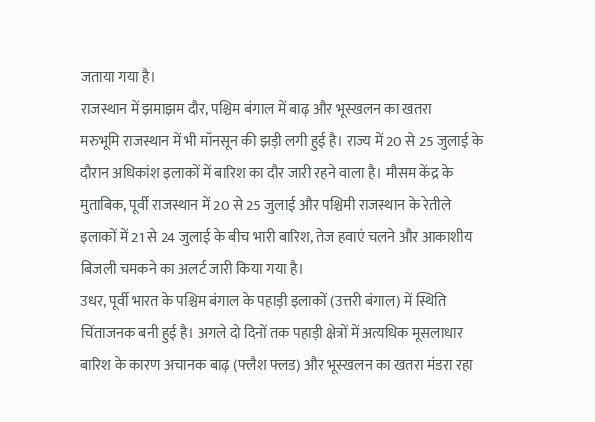जताया गया है।
राजस्थान में झमाझम दौर, पश्चिम बंगाल में बाढ़ और भूस्खलन का खतरा
मरुभूमि राजस्थान में भी मॉनसून की झड़ी लगी हुई है। राज्य में 20 से 25 जुलाई के दौरान अधिकांश इलाकों में बारिश का दौर जारी रहने वाला है। मौसम केंद्र के मुताबिक, पूर्वी राजस्थान में 20 से 25 जुलाई और पश्चिमी राजस्थान के रेतीले इलाकों में 21 से 24 जुलाई के बीच भारी बारिश, तेज हवाएं चलने और आकाशीय बिजली चमकने का अलर्ट जारी किया गया है।
उधर, पूर्वी भारत के पश्चिम बंगाल के पहाड़ी इलाकों (उत्तरी बंगाल) में स्थिति चिंताजनक बनी हुई है। अगले दो दिनों तक पहाड़ी क्षेत्रों में अत्यधिक मूसलाधार बारिश के कारण अचानक बाढ़ (फ्लैश फ्लड) और भूस्खलन का खतरा मंडरा रहा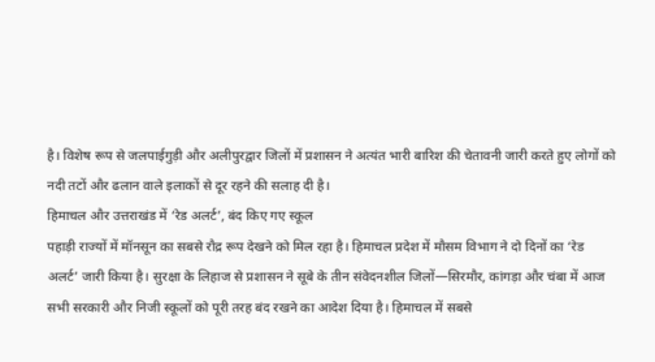है। विशेष रूप से जलपाईगुड़ी और अलीपुरद्वार जिलों में प्रशासन ने अत्यंत भारी बारिश की चेतावनी जारी करते हुए लोगों को नदी तटों और ढलान वाले इलाकों से दूर रहने की सलाह दी है।
हिमाचल और उत्तराखंड में ‘रेड अलर्ट’, बंद किए गए स्कूल
पहाड़ी राज्यों में मॉनसून का सबसे रौद्र रूप देखने को मिल रहा है। हिमाचल प्रदेश में मौसम विभाग ने दो दिनों का ‘रेड अलर्ट’ जारी किया है। सुरक्षा के लिहाज से प्रशासन ने सूबे के तीन संवेदनशील जिलों—सिरमौर, कांगड़ा और चंबा में आज सभी सरकारी और निजी स्कूलों को पूरी तरह बंद रखने का आदेश दिया है। हिमाचल में सबसे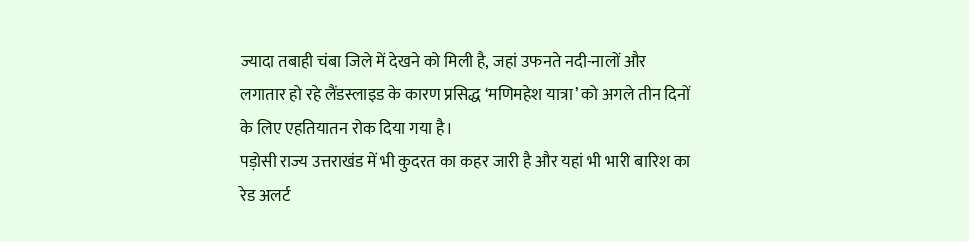ज्यादा तबाही चंबा जिले में देखने को मिली है, जहां उफनते नदी-नालों और लगातार हो रहे लैंडस्लाइड के कारण प्रसिद्ध ‘मणिमहेश यात्रा’ को अगले तीन दिनों के लिए एहतियातन रोक दिया गया है।
पड़ोसी राज्य उत्तराखंड में भी कुदरत का कहर जारी है और यहां भी भारी बारिश का रेड अलर्ट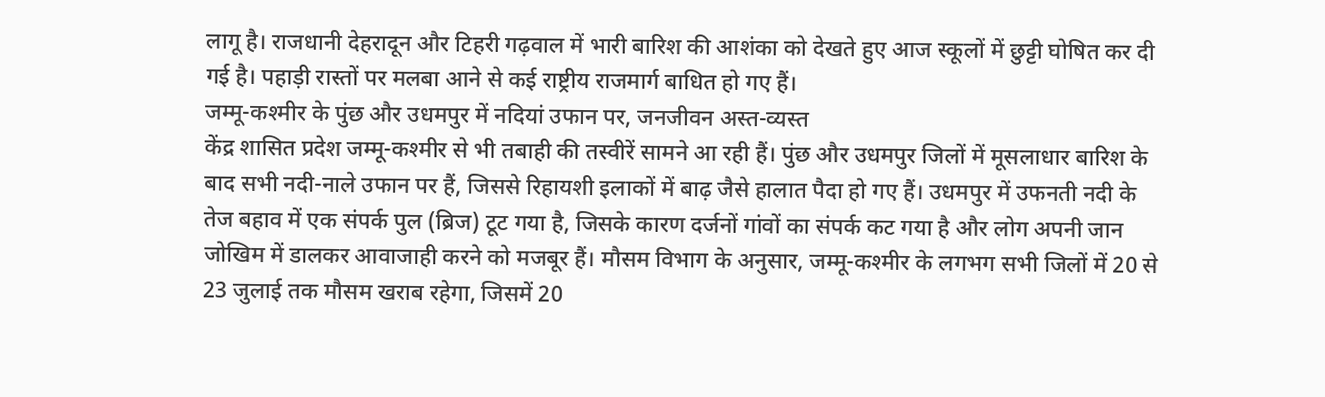लागू है। राजधानी देहरादून और टिहरी गढ़वाल में भारी बारिश की आशंका को देखते हुए आज स्कूलों में छुट्टी घोषित कर दी गई है। पहाड़ी रास्तों पर मलबा आने से कई राष्ट्रीय राजमार्ग बाधित हो गए हैं।
जम्मू-कश्मीर के पुंछ और उधमपुर में नदियां उफान पर, जनजीवन अस्त-व्यस्त
केंद्र शासित प्रदेश जम्मू-कश्मीर से भी तबाही की तस्वीरें सामने आ रही हैं। पुंछ और उधमपुर जिलों में मूसलाधार बारिश के बाद सभी नदी-नाले उफान पर हैं, जिससे रिहायशी इलाकों में बाढ़ जैसे हालात पैदा हो गए हैं। उधमपुर में उफनती नदी के तेज बहाव में एक संपर्क पुल (ब्रिज) टूट गया है, जिसके कारण दर्जनों गांवों का संपर्क कट गया है और लोग अपनी जान जोखिम में डालकर आवाजाही करने को मजबूर हैं। मौसम विभाग के अनुसार, जम्मू-कश्मीर के लगभग सभी जिलों में 20 से 23 जुलाई तक मौसम खराब रहेगा, जिसमें 20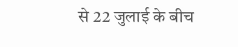से 22 जुलाई के बीच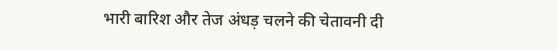भारी बारिश और तेज अंधड़ चलने की चेतावनी दी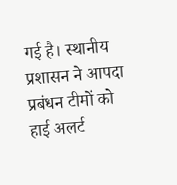गई है। स्थानीय प्रशासन ने आपदा प्रबंधन टीमों को हाई अलर्ट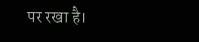पर रखा है।